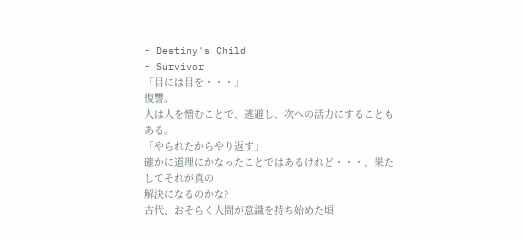- Destiny's Child
- Survivor
「目には目を・・・」
復讐。
人は人を憎むことで、逃避し、次への活力にすることもある。
「やられたからやり返す」
確かに道理にかなったことではあるけれど・・・、果たしてそれが真の
解決になるのかな?
古代、おそらく人間が意識を持ち始めた頃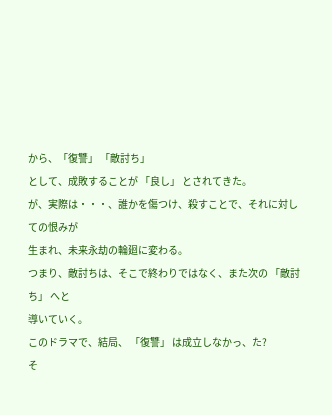から、「復讐」 「敵討ち」
として、成敗することが 「良し」 とされてきた。
が、実際は・・・、誰かを傷つけ、殺すことで、それに対しての恨みが
生まれ、未来永劫の輪廻に変わる。
つまり、敵討ちは、そこで終わりではなく、また次の 「敵討ち」 へと
導いていく。
このドラマで、結局、 「復讐」 は成立しなかっ、た?
そ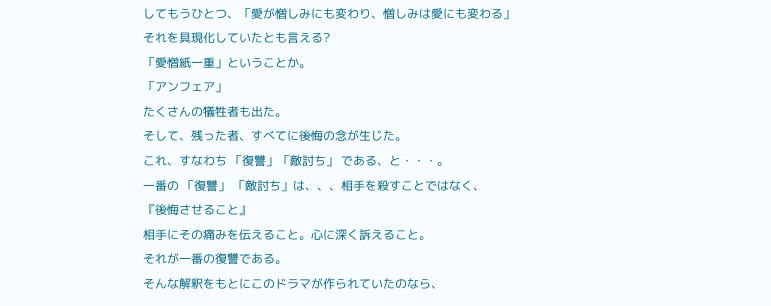してもうひとつ、「愛が憎しみにも変わり、憎しみは愛にも変わる」
それを具現化していたとも言える?
「愛憎紙一重」ということか。
「アンフェア」
たくさんの犠牲者も出た。
そして、残った者、すべてに後悔の念が生じた。
これ、すなわち 「復讐」「敵討ち」 である、と・・・。
一番の 「復讐」 「敵討ち」は、、、相手を殺すことではなく、
『後悔させること』
相手にその痛みを伝えること。心に深く訴えること。
それが一番の復讐である。
そんな解釈をもとにこのドラマが作られていたのなら、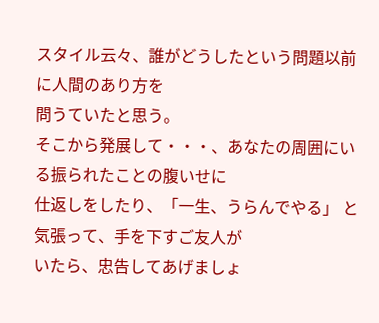スタイル云々、誰がどうしたという問題以前に人間のあり方を
問うていたと思う。
そこから発展して・・・、あなたの周囲にいる振られたことの腹いせに
仕返しをしたり、「一生、うらんでやる」 と気張って、手を下すご友人が
いたら、忠告してあげましょ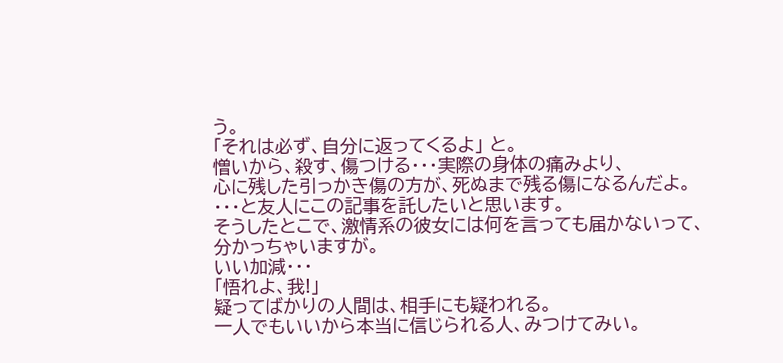う。
「それは必ず、自分に返ってくるよ」 と。
憎いから、殺す、傷つける・・・実際の身体の痛みより、
心に残した引っかき傷の方が、死ぬまで残る傷になるんだよ。
・・・と友人にこの記事を託したいと思います。
そうしたとこで、激情系の彼女には何を言っても届かないって、
分かっちゃいますが。
いい加減・・・
「悟れよ、我!」
疑ってばかりの人間は、相手にも疑われる。
一人でもいいから本当に信じられる人、みつけてみい。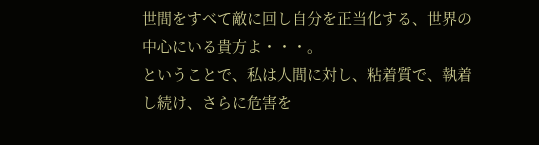世間をすべて敵に回し自分を正当化する、世界の中心にいる貴方よ・・・。
ということで、私は人間に対し、粘着質で、執着し続け、さらに危害を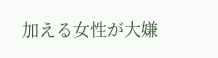加える女性が大嫌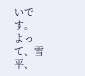いです。
よって、雪平、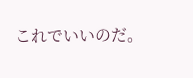これでいいのだ。